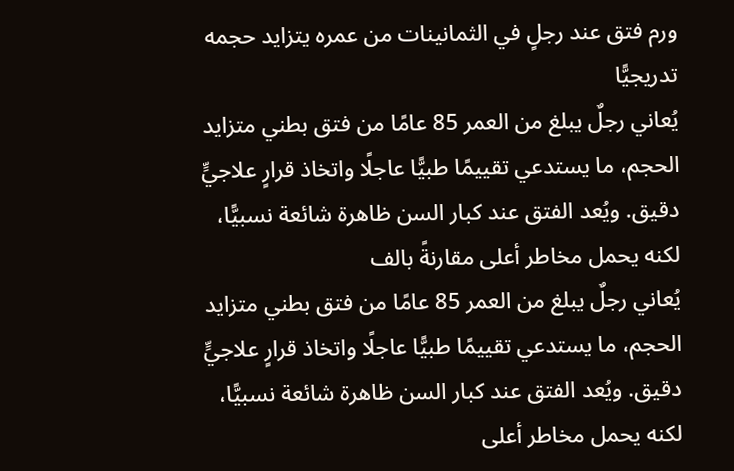ورم فتق عند رجلٍ في الثمانينات من عمره يتزايد حجمه تدريجيًّا
يُعاني رجلٌ يبلغ من العمر 85 عامًا من فتق بطني متزايد الحجم، ما يستدعي تقييمًا طبيًّا عاجلًا واتخاذ قرارٍ علاجيٍّ دقيق. ويُعد الفتق عند كبار السن ظاهرة شائعة نسبيًّا، لكنه يحمل مخاطر أعلى مقارنةً بالف
يُعاني رجلٌ يبلغ من العمر 85 عامًا من فتق بطني متزايد الحجم، ما يستدعي تقييمًا طبيًّا عاجلًا واتخاذ قرارٍ علاجيٍّ دقيق. ويُعد الفتق عند كبار السن ظاهرة شائعة نسبيًّا، لكنه يحمل مخاطر أعلى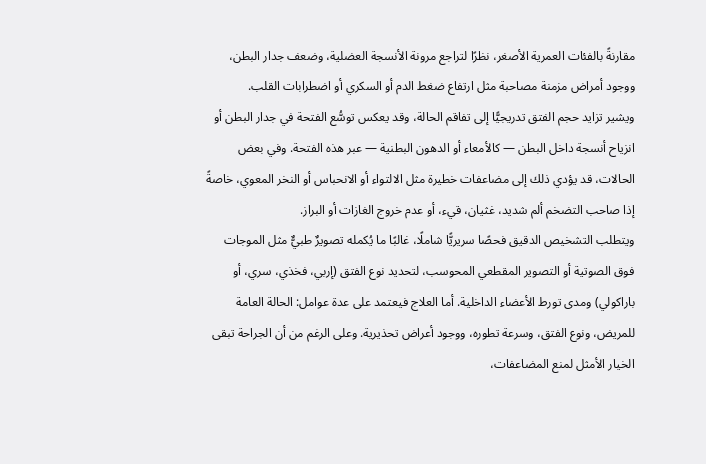مقارنةً بالفئات العمرية الأصغر، نظرًا لتراجع مرونة الأنسجة العضلية، وضعف جدار البطن، ووجود أمراض مزمنة مصاحبة مثل ارتفاع ضغط الدم أو السكري أو اضطرابات القلب.
ويشير تزايد حجم الفتق تدريجيًّا إلى تفاقم الحالة، وقد يعكس توسُّع الفتحة في جدار البطن أو انزياح أنسجة داخل البطن — كالأمعاء أو الدهون البطنية — عبر هذه الفتحة. وفي بعض الحالات، قد يؤدي ذلك إلى مضاعفات خطيرة مثل الالتواء أو الانحباس أو النخر المعوي، خاصةً إذا صاحب التضخم ألم شديد، غثيان، قيء، أو عدم خروج الغازات أو البراز.
ويتطلب التشخيص الدقيق فحصًا سريريًّا شاملًا، غالبًا ما يُكمله تصويرٌ طبيٌّ مثل الموجات فوق الصوتية أو التصوير المقطعي المحوسب، لتحديد نوع الفتق (إربي، فخذي، سري، أو باراكولي) ومدى تورط الأعضاء الداخلية. أما العلاج فيعتمد على عدة عوامل: الحالة العامة للمريض، ونوع الفتق، وسرعة تطوره، ووجود أعراض تحذيرية. وعلى الرغم من أن الجراحة تبقى الخيار الأمثل لمنع المضاعفات،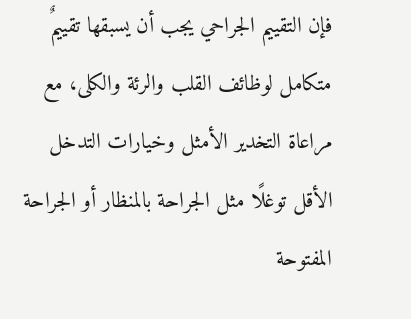فإن التقييم الجراحي يجب أن يسبقها تقييمٌ متكامل لوظائف القلب والرئة والكلى، مع مراعاة التخدير الأمثل وخيارات التدخل الأقل توغلًا مثل الجراحة بالمنظار أو الجراحة المفتوحة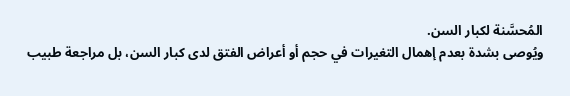المُحسَّنة لكبار السن.
ويُوصى بشدة بعدم إهمال التغيرات في حجم أو أعراض الفتق لدى كبار السن، بل مراجعة طبيب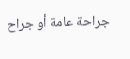جراحة عامة أو جراح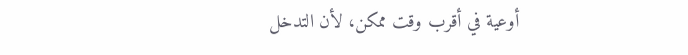أوعية في أقرب وقت ممكن، لأن التدخل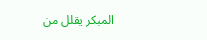المبكر يقلل من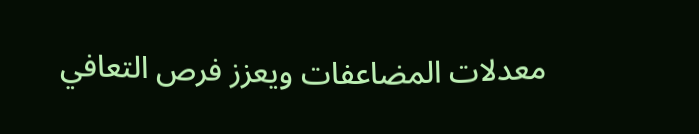معدلات المضاعفات ويعزز فرص التعافي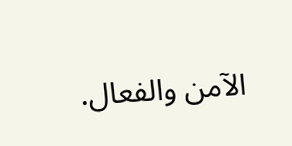الآمن والفعال.